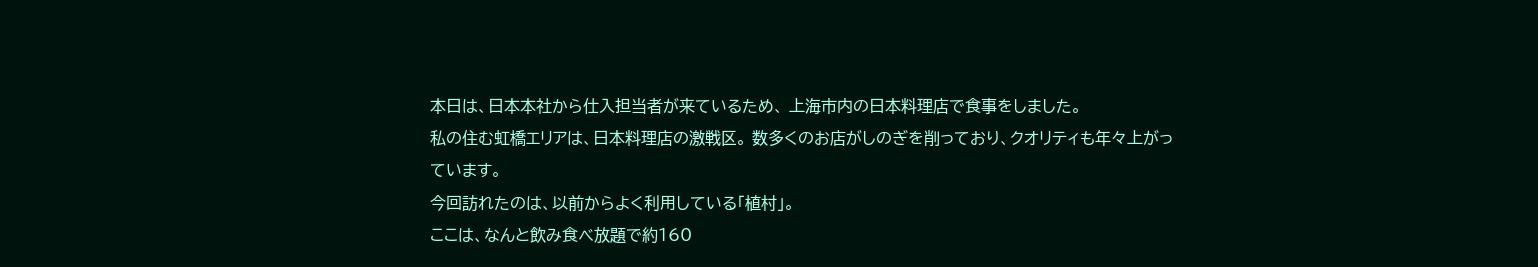本日は、日本本社から仕入担当者が来ているため、 上海市内の日本料理店で食事をしました。
私の住む虹橋エリアは、日本料理店の激戦区。 数多くのお店がしのぎを削っており、クオリティも年々上がっています。
今回訪れたのは、以前からよく利用している「植村」。
ここは、なんと飲み食べ放題で約160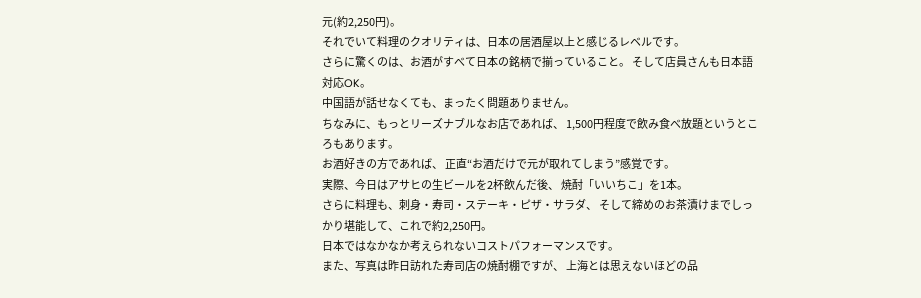元(約2,250円)。
それでいて料理のクオリティは、日本の居酒屋以上と感じるレベルです。
さらに驚くのは、お酒がすべて日本の銘柄で揃っていること。 そして店員さんも日本語対応OK。
中国語が話せなくても、まったく問題ありません。
ちなみに、もっとリーズナブルなお店であれば、 1,500円程度で飲み食べ放題というところもあります。
お酒好きの方であれば、 正直“お酒だけで元が取れてしまう”感覚です。
実際、今日はアサヒの生ビールを2杯飲んだ後、 焼酎「いいちこ」を1本。
さらに料理も、刺身・寿司・ステーキ・ピザ・サラダ、 そして締めのお茶漬けまでしっかり堪能して、これで約2,250円。
日本ではなかなか考えられないコストパフォーマンスです。
また、写真は昨日訪れた寿司店の焼酎棚ですが、 上海とは思えないほどの品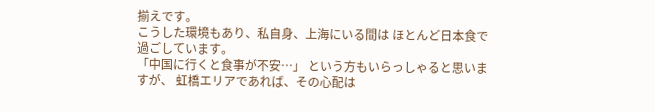揃えです。
こうした環境もあり、私自身、上海にいる間は ほとんど日本食で過ごしています。
「中国に行くと食事が不安…」 という方もいらっしゃると思いますが、 虹橋エリアであれば、その心配は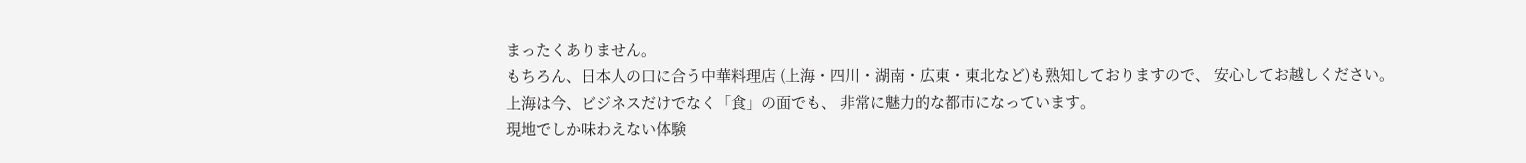まったくありません。
もちろん、日本人の口に合う中華料理店 (上海・四川・湖南・広東・東北など)も熟知しておりますので、 安心してお越しください。
上海は今、ビジネスだけでなく「食」の面でも、 非常に魅力的な都市になっています。
現地でしか味わえない体験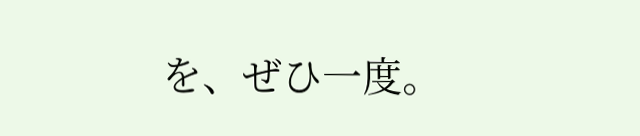を、ぜひ一度。